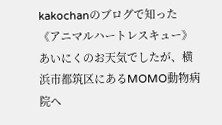kakochanのブログで知った
《アニマルハートレスキュー》
あいにくのお天気でしたが、横浜市都筑区にあるMOMO動物病院へ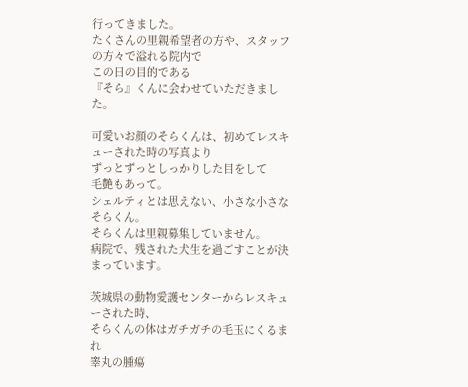行ってきました。
たくさんの里親希望者の方や、スタッフの方々で溢れる院内で
この日の目的である
『そら』くんに会わせていただきました。

可愛いお顔のそらくんは、初めてレスキューされた時の写真より
ずっとずっとしっかりした目をして
毛艶もあって。
シェルティとは思えない、小さな小さなそらくん。
そらくんは里親募集していません。
病院で、残された犬生を過ごすことが決まっています。

茨城県の動物愛護センターからレスキューされた時、
そらくんの体はガチガチの毛玉にくるまれ
睾丸の腫瘍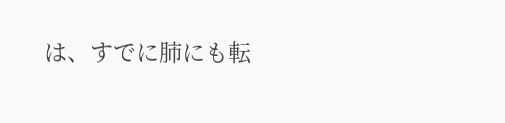は、すでに肺にも転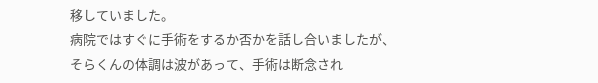移していました。
病院ではすぐに手術をするか否かを話し合いましたが、
そらくんの体調は波があって、手術は断念され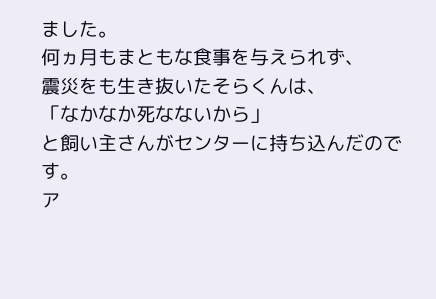ました。
何ヵ月もまともな食事を与えられず、
震災をも生き抜いたそらくんは、
「なかなか死なないから」
と飼い主さんがセンターに持ち込んだのです。
ア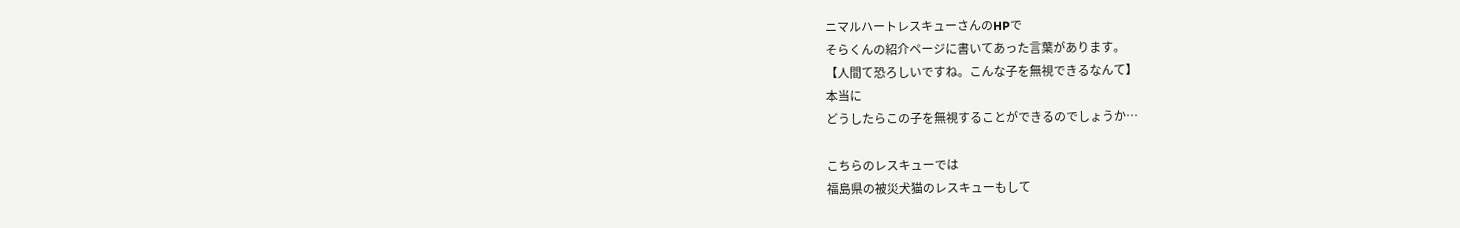ニマルハートレスキューさんのHPで
そらくんの紹介ページに書いてあった言葉があります。
【人間て恐ろしいですね。こんな子を無視できるなんて】
本当に
どうしたらこの子を無視することができるのでしょうか…

こちらのレスキューでは
福島県の被災犬猫のレスキューもして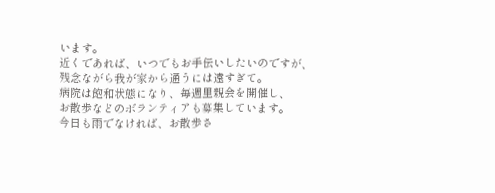います。
近くであれば、いつでもお手伝いしたいのですが、
残念ながら我が家から通うには遠すぎて。
病院は飽和状態になり、毎週里親会を開催し、
お散歩などのボランティアも募集しています。
今日も雨でなければ、お散歩さ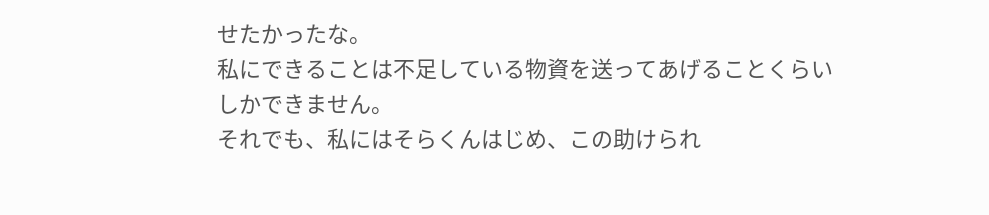せたかったな。
私にできることは不足している物資を送ってあげることくらいしかできません。
それでも、私にはそらくんはじめ、この助けられ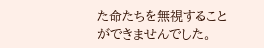た命たちを無視することができませんでした。